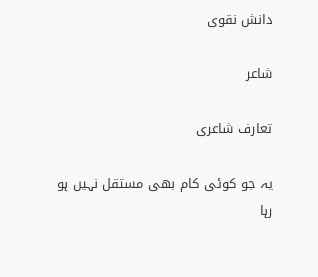دانش نقوی

شاعر

تعارف شاعری

یہ جو کوئی کام بھی مستقل نہیں ہو رہا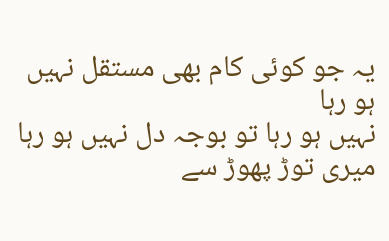یہ جو کوئی کام بھی مستقل نہیں ہو رہا
نہیں ہو رہا تو بوجہ دل نہیں ہو رہا
میری توڑ پھوڑ سے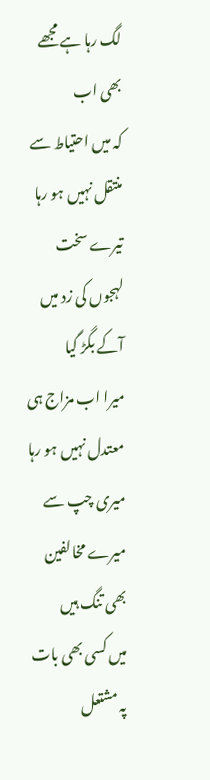لگ رہا ہے مجھے بھی اب
کہ میں احتیاط سے منتقل نہیں ہو رہا
تیرے سخت لہجوں کی زد میں آکے بگڑ گیا
میرا اب مزاج ہی معتدل نہیں ہو رہا
میری چپ سے میرے مخالفین بھی تنگ ہیں
میں کسی بھی بات پہ مشتعل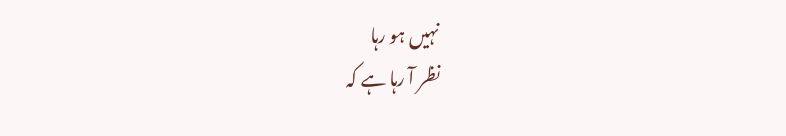نہیں ہو رہا
نظر آ رہا ہے کہ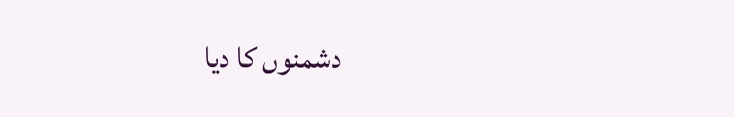دشمنوں کا دیا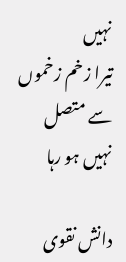نہیں
تیرا زخم زخموں سے متصل نہیں ہو رہا

دانش نقوی